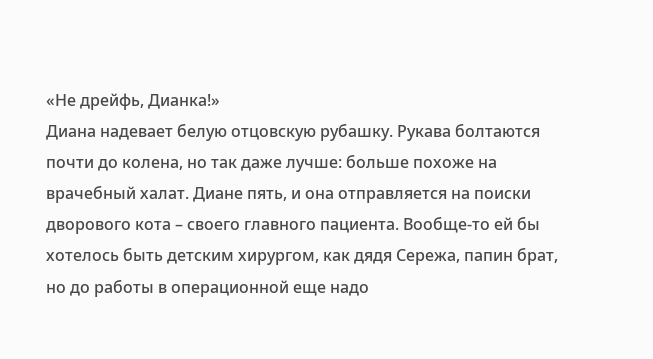«Не дрейфь, Дианка!»
Диана надевает белую отцовскую рубашку. Рукава болтаются почти до колена, но так даже лучше: больше похоже на врачебный халат. Диане пять, и она отправляется на поиски дворового кота – своего главного пациента. Вообще-то ей бы хотелось быть детским хирургом, как дядя Сережа, папин брат, но до работы в операционной еще надо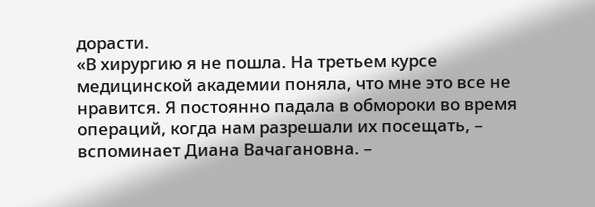дорасти.
«В хирургию я не пошла. На третьем курсе медицинской академии поняла, что мне это все не нравится. Я постоянно падала в обмороки во время операций, когда нам разрешали их посещать, – вспоминает Диана Вачагановна. –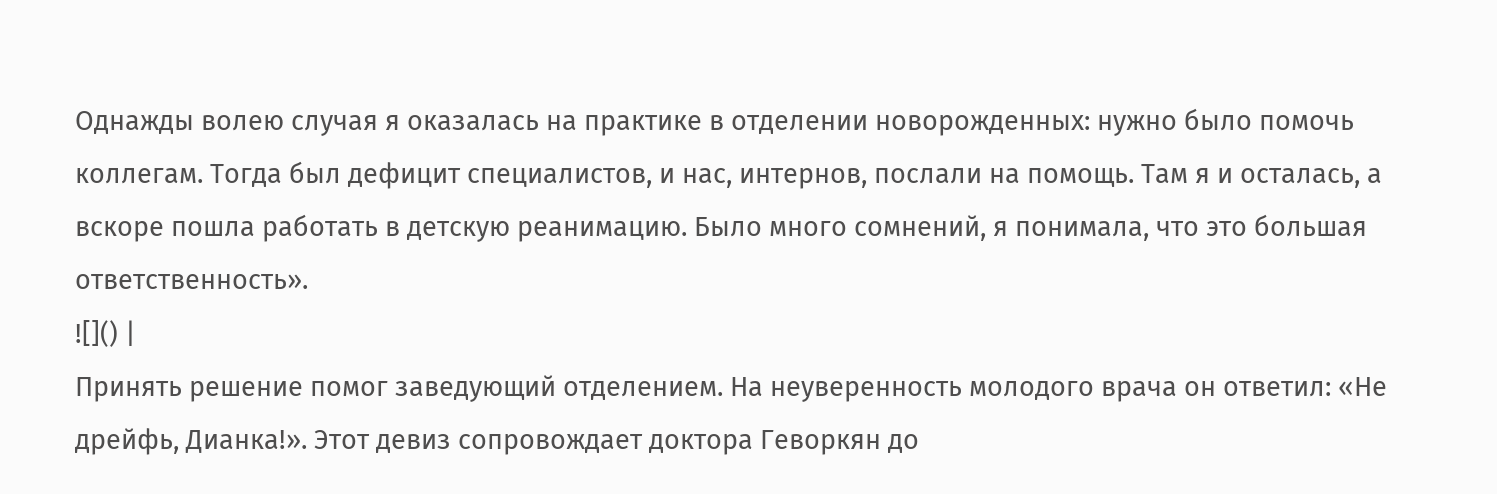Однажды волею случая я оказалась на практике в отделении новорожденных: нужно было помочь коллегам. Тогда был дефицит специалистов, и нас, интернов, послали на помощь. Там я и осталась, а вскоре пошла работать в детскую реанимацию. Было много сомнений, я понимала, что это большая ответственность».
![]() |
Принять решение помог заведующий отделением. На неуверенность молодого врача он ответил: «Не дрейфь, Дианка!». Этот девиз сопровождает доктора Геворкян до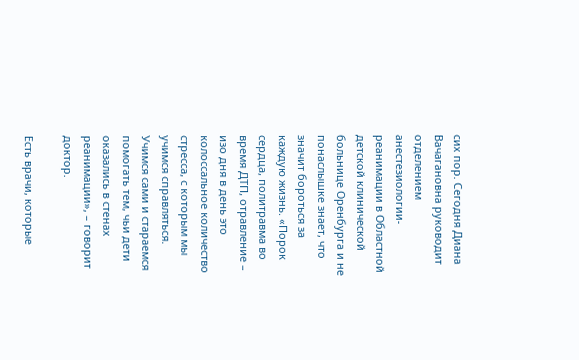сих пор. Сегодня Диана Вачагановна руководит отделением анестезиологии-реанимации в Областной детской клинической больнице Оренбурга и не понаслышке знает, что значит бороться за каждую жизнь. «Порок сердца, политравма во время ДТП, отравление – изо дня в день это колоссальное количество стресса, с которым мы учимся справляться. Учимся сами и стараемся помогать тем, чьи дети оказались в стенах реанимации», – говорит доктор.

Есть врачи, которые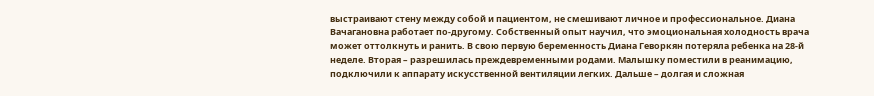выстраивают стену между собой и пациентом, не смешивают личное и профессиональное. Диана Вачагановна работает по-другому. Собственный опыт научил, что эмоциональная холодность врача может оттолкнуть и ранить. В свою первую беременность Диана Геворкян потеряла ребенка на 28-й неделе. Вторая – разрешилась преждевременными родами. Малышку поместили в реанимацию, подключили к аппарату искусственной вентиляции легких. Дальше – долгая и сложная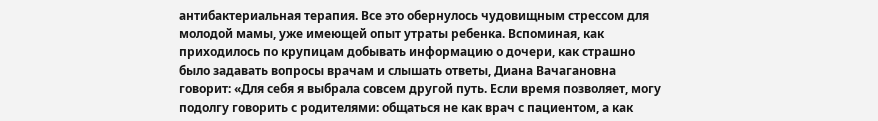антибактериальная терапия. Все это обернулось чудовищным стрессом для молодой мамы, уже имеющей опыт утраты ребенка. Вспоминая, как приходилось по крупицам добывать информацию о дочери, как страшно было задавать вопросы врачам и слышать ответы, Диана Вачагановна говорит: «Для себя я выбрала совсем другой путь. Если время позволяет, могу подолгу говорить с родителями: общаться не как врач с пациентом, а как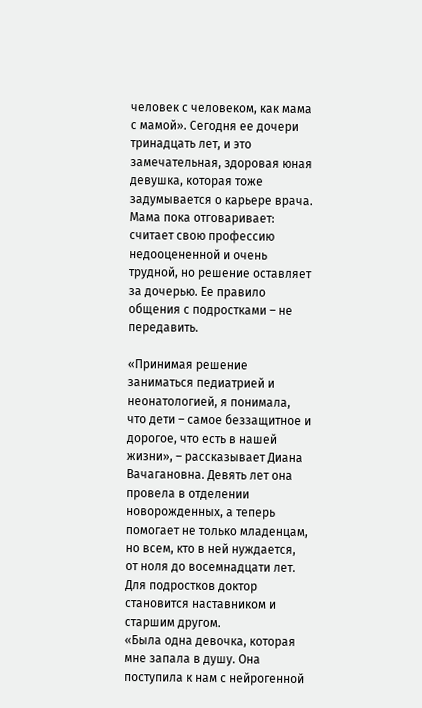человек с человеком, как мама с мамой». Сегодня ее дочери тринадцать лет, и это замечательная, здоровая юная девушка, которая тоже задумывается о карьере врача. Мама пока отговаривает: считает свою профессию недооцененной и очень трудной, но решение оставляет за дочерью. Ее правило общения с подростками – не передавить.

«Принимая решение заниматься педиатрией и неонатологией, я понимала, что дети – самое беззащитное и дорогое, что есть в нашей жизни», – рассказывает Диана Вачагановна. Девять лет она провела в отделении новорожденных, а теперь помогает не только младенцам, но всем, кто в ней нуждается, от ноля до восемнадцати лет. Для подростков доктор становится наставником и старшим другом.
«Была одна девочка, которая мне запала в душу. Она поступила к нам с нейрогенной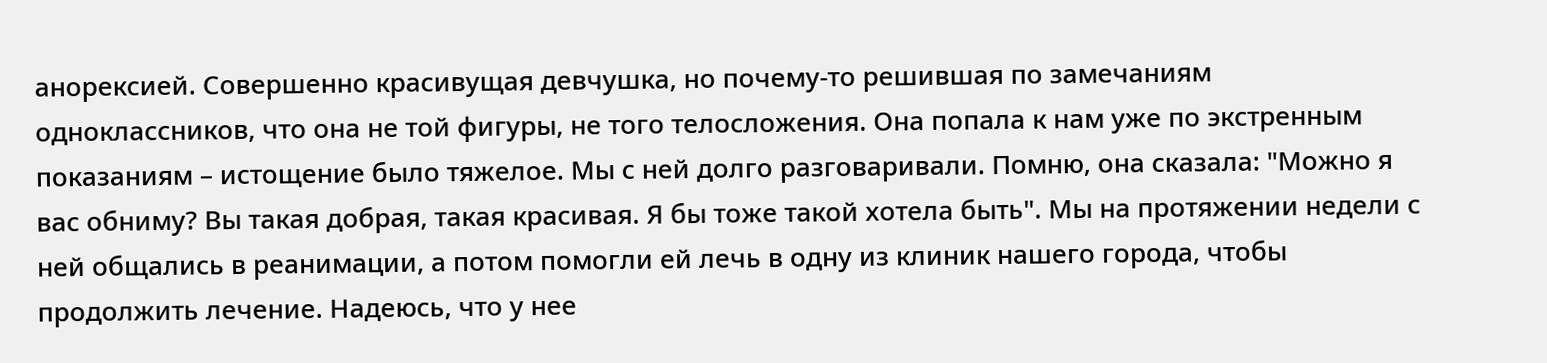анорексией. Совершенно красивущая девчушка, но почему-то решившая по замечаниям одноклассников, что она не той фигуры, не того телосложения. Она попала к нам уже по экстренным показаниям – истощение было тяжелое. Мы с ней долго разговаривали. Помню, она сказала: "Можно я вас обниму? Вы такая добрая, такая красивая. Я бы тоже такой хотела быть". Мы на протяжении недели с ней общались в реанимации, а потом помогли ей лечь в одну из клиник нашего города, чтобы продолжить лечение. Надеюсь, что у нее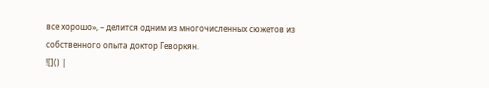все хорошо», – делится одним из многочисленных сюжетов из собственного опыта доктор Геворкян.
![]() |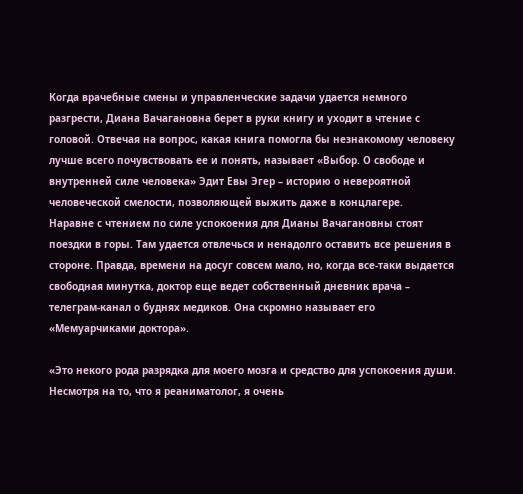Когда врачебные смены и управленческие задачи удается немного разгрести, Диана Вачагановна берет в руки книгу и уходит в чтение с головой. Отвечая на вопрос, какая книга помогла бы незнакомому человеку лучше всего почувствовать ее и понять, называет «Выбор. О свободе и внутренней силе человека» Эдит Евы Эгер – историю о невероятной человеческой смелости, позволяющей выжить даже в концлагере.
Наравне с чтением по силе успокоения для Дианы Вачагановны стоят поездки в горы. Там удается отвлечься и ненадолго оставить все решения в стороне. Правда, времени на досуг совсем мало, но, когда все-таки выдается свободная минутка, доктор еще ведет собственный дневник врача – телеграм-канал о буднях медиков. Она скромно называет его «Мемуарчиками доктора».

«Это некого рода разрядка для моего мозга и средство для успокоения души. Несмотря на то, что я реаниматолог, я очень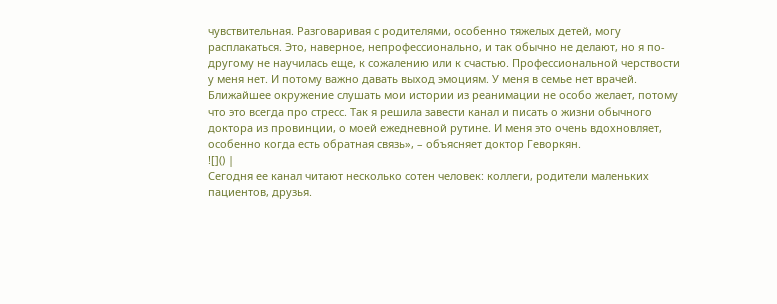чувствительная. Разговаривая с родителями, особенно тяжелых детей, могу расплакаться. Это, наверное, непрофессионально, и так обычно не делают, но я по-другому не научилась еще, к сожалению или к счастью. Профессиональной черствости у меня нет. И потому важно давать выход эмоциям. У меня в семье нет врачей. Ближайшее окружение слушать мои истории из реанимации не особо желает, потому что это всегда про стресс. Так я решила завести канал и писать о жизни обычного доктора из провинции, о моей ежедневной рутине. И меня это очень вдохновляет, особенно когда есть обратная связь», – объясняет доктор Геворкян.
![]() |
Сегодня ее канал читают несколько сотен человек: коллеги, родители маленьких пациентов, друзья.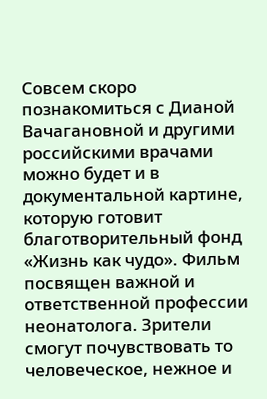Совсем скоро познакомиться с Дианой Вачагановной и другими российскими врачами можно будет и в документальной картине, которую готовит благотворительный фонд «Жизнь как чудо». Фильм посвящен важной и ответственной профессии неонатолога. Зрители смогут почувствовать то человеческое, нежное и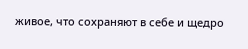живое, что сохраняют в себе и щедро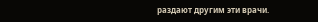раздают другим эти врачи.